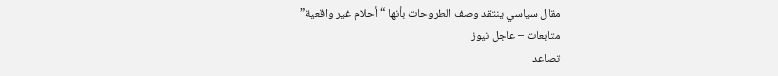مقال سياسي ينتقد وصف الطروحات بأنها “أحلام غير واقعية”
متابعات – عاجل نيوز
تصاعد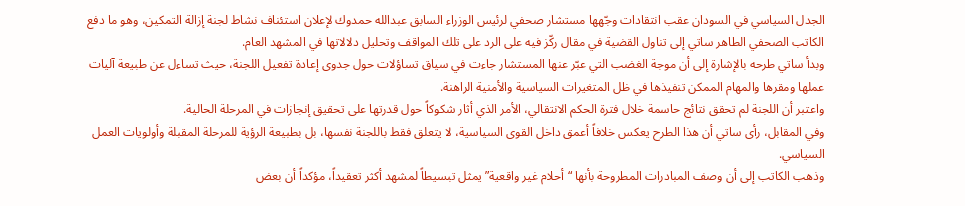الجدل السياسي في السودان عقب انتقادات وجّهها مستشار صحفي لرئيس الوزراء السابق عبدالله حمدوك لإعلان استئناف نشاط لجنة إزالة التمكين، وهو ما دفع الكاتب الصحفي الطاهر ساتي إلى تناول القضية في مقال ركّز فيه على الرد على تلك المواقف وتحليل دلالاتها في المشهد العام.
وبدأ ساتي طرحه بالإشارة إلى أن موجة الغضب التي عبّر عنها المستشار جاءت في سياق تساؤلات حول جدوى إعادة تفعيل اللجنة، حيث تساءل عن طبيعة آليات عملها ومقرها والمهام الممكن تنفيذها في ظل المتغيرات السياسية والأمنية الراهنة.
واعتبر أن اللجنة لم تحقق نتائج حاسمة خلال فترة الحكم الانتقالي، الأمر الذي أثار شكوكاً حول قدرتها على تحقيق إنجازات في المرحلة الحالية.
وفي المقابل، رأى ساتي أن هذا الطرح يعكس خلافاً أعمق داخل القوى السياسية، لا يتعلق فقط باللجنة نفسها، بل بطبيعة الرؤية للمرحلة المقبلة وأولويات العمل السياسي.
وذهب الكاتب إلى أن وصف المبادرات المطروحة بأنها “أحلام غير واقعية” يمثل تبسيطاً لمشهد أكثر تعقيداً، مؤكداً أن بعض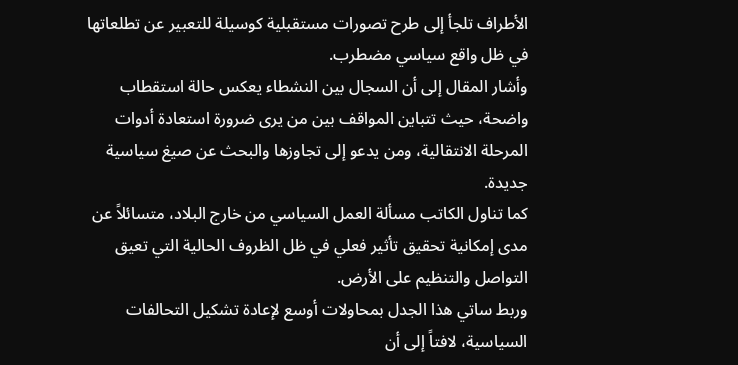الأطراف تلجأ إلى طرح تصورات مستقبلية كوسيلة للتعبير عن تطلعاتها في ظل واقع سياسي مضطرب.
وأشار المقال إلى أن السجال بين النشطاء يعكس حالة استقطاب واضحة، حيث تتباين المواقف بين من يرى ضرورة استعادة أدوات المرحلة الانتقالية، ومن يدعو إلى تجاوزها والبحث عن صيغ سياسية جديدة.
كما تناول الكاتب مسألة العمل السياسي من خارج البلاد، متسائلاً عن مدى إمكانية تحقيق تأثير فعلي في ظل الظروف الحالية التي تعيق التواصل والتنظيم على الأرض.
وربط ساتي هذا الجدل بمحاولات أوسع لإعادة تشكيل التحالفات السياسية، لافتاً إلى أن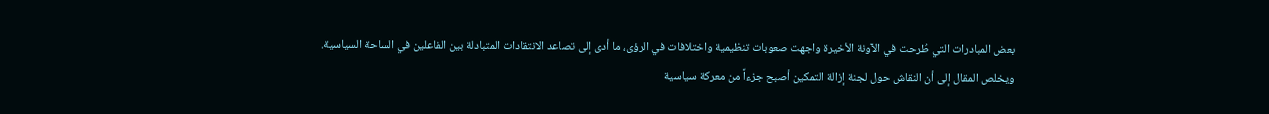بعض المبادرات التي طُرحت في الآونة الأخيرة واجهت صعوبات تنظيمية واختلافات في الرؤى، ما أدى إلى تصاعد الانتقادات المتبادلة بين الفاعلين في الساحة السياسية.
ويخلص المقال إلى أن النقاش حول لجنة إزالة التمكين أصبح جزءاً من معركة سياسية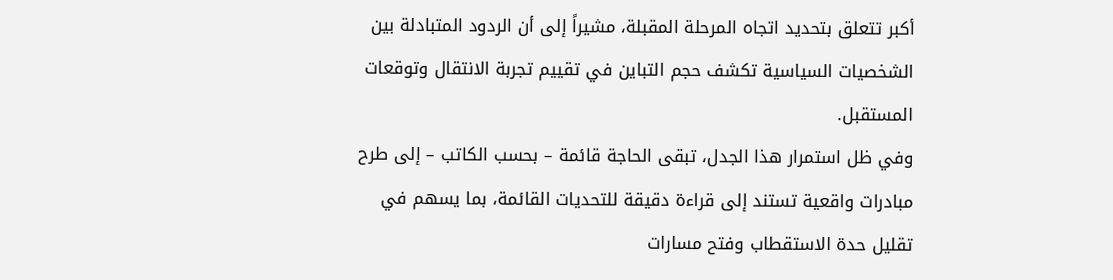أكبر تتعلق بتحديد اتجاه المرحلة المقبلة، مشيراً إلى أن الردود المتبادلة بين الشخصيات السياسية تكشف حجم التباين في تقييم تجربة الانتقال وتوقعات المستقبل.
وفي ظل استمرار هذا الجدل، تبقى الحاجة قائمة – بحسب الكاتب – إلى طرح مبادرات واقعية تستند إلى قراءة دقيقة للتحديات القائمة، بما يسهم في تقليل حدة الاستقطاب وفتح مسارات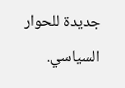جديدة للحوار السياسي.